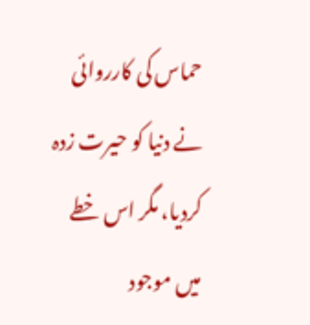حماس کی کارروائی نے دنیا کو حیرت زدہ کردیا، مگر اس خطے میں موجود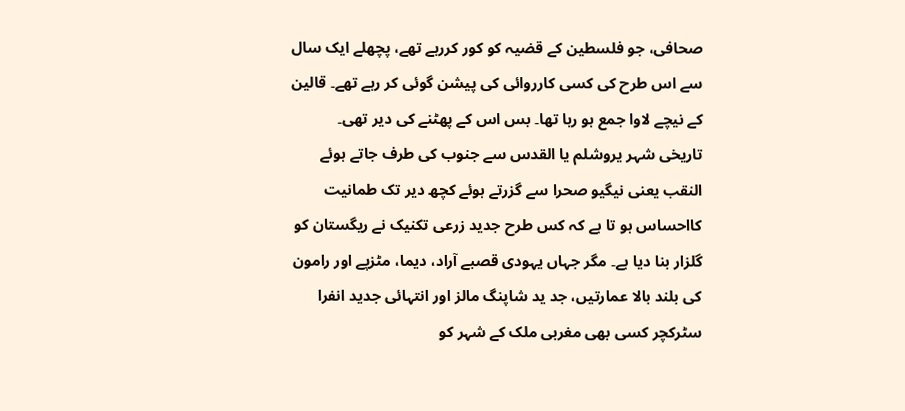صحافی، جو فلسطین کے قضیہ کو کور کررہے تھے، پچھلے ایک سال سے اس طرح کی کسی کارروائی کی پیشن گوئی کر رہے تھے۔ قالین کے نیچے لاوا جمع ہو رہا تھا۔ بس اس کے پھٹنے کی دیر تھی۔
تاریخی شہر یروشلم یا القدس سے جنوب کی طرف جاتے ہوئے النقب یعنی نیگیو صحرا سے گزرتے ہوئے کچھ دیر تک طمانیت کااحساس ہو تا ہے کہ کس طرح جدید زرعی تکنیک نے ریگستان کو گلزار بنا دیا ہے۔ مگر جہاں یہودی قصبے آراد، دیما، مٹزپے اور رامون کی بلند بالا عمارتیں، جد ید شاپنگ مالز اور انتہائی جدید انفرا سٹرکچر کسی بھی مغربی ملک کے شہر کو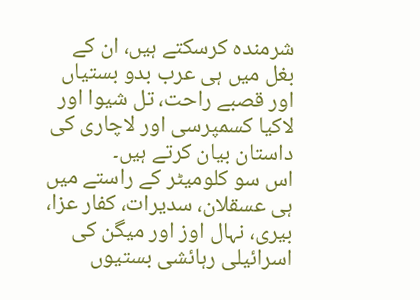شرمندہ کرسکتے ہیں، ان کے بغل میں ہی عرب بدو بستیاں اور قصبے راحت، تل شیوا اور لاکیا کسمپرسی اور لاچاری کی داستان بیان کرتے ہیں۔
اس سو کلومیٹر کے راستے میں ہی عسقلان، سدیرات، کفار عزا، بیری، نہال اوز اور میگن کی اسرائیلی رہائشی بستیوں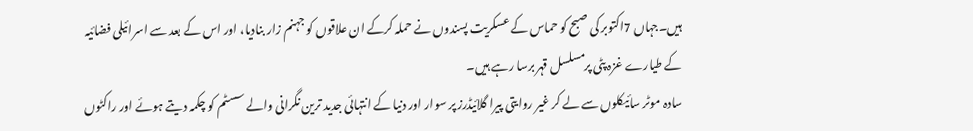ہیں۔جہاں 7اکتوبر کی صبح کو حماس کے عسکریت پسندوں نے حملہ کرکے ان علاقوں کو جہنم زار بنادیا، اور اس کے بعد سے اسرائیلی فضائیہ کے طیارے غزہ پٹی پرمسلسل قہر برسا رہے ہیں۔
سادہ موٹر سائیکلوں سے لے کر غیر روایتی پیرا گلائیڈرز پر سوار اور دنیا کے انتہائی جدید ترین نگرانی والے سسٹم کو چکمہ دیتے ہوئے اور راکٹوں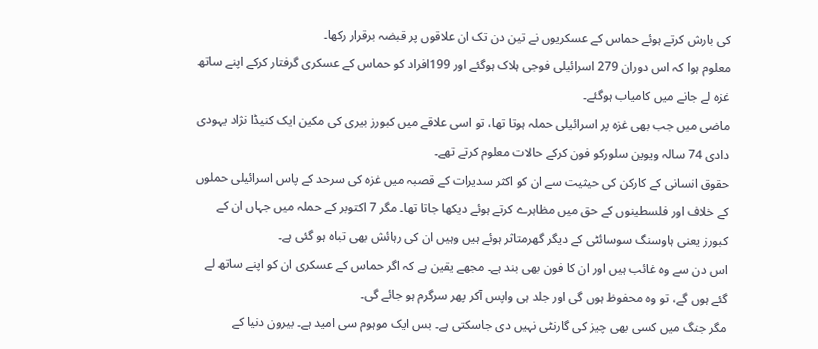کی بارش کرتے ہوئے حماس کے عسکریوں نے تین دن تک ان علاقوں پر قبضہ برقرار رکھا۔
معلوم ہوا کہ اس دوران 279 اسرائیلی فوجی ہلاک ہوگئے اور 199افراد کو حماس کے عسکری گرفتار کرکے اپنے ساتھ غزہ لے جانے میں کامیاب ہوگئے۔
ماضی میں جب بھی غزہ پر اسرائیلی حملہ ہوتا تھا، تو اسی علاقے میں کبورز بیری کی مکین ایک کنیڈا نژاد یہودی دادی 74 سالہ ویوین سلورکو فون کرکے حالات معلوم کرتے تھے۔
حقوق انسانی کے کارکن کی حیثیت سے ان کو اکثر سدیرات کے قصبہ میں غزہ کی سرحد کے پاس اسرائیلی حملوں کے خلاف اور فلسطینوں کے حق میں مظاہرے کرتے ہوئے دیکھا جاتا تھا۔ مگر 7 اکتوبر کے حملہ میں جہاں ان کے کبورز یعنی ہاوسنگ سوسائٹی کے دیگر گھرمتاثر ہوئے ہیں وہیں ان کی رہائش بھی تباہ ہو گئی ہے۔
اس دن سے وہ غائب ہیں اور ان کا فون بھی بند ہے۔ مجھے یقین ہے کہ اگر حماس کے عسکری ان کو اپنے ساتھ لے گئے ہوں گے، تو وہ محفوظ ہوں گی اور جلد ہی واپس آکر پھر سرگرم ہو جائے گی۔
مگر جنگ میں کسی بھی چیز کی گارنٹی نہیں دی جاسکتی ہے۔ بس ایک موہوم سی امید ہے۔ بیرون دنیا کے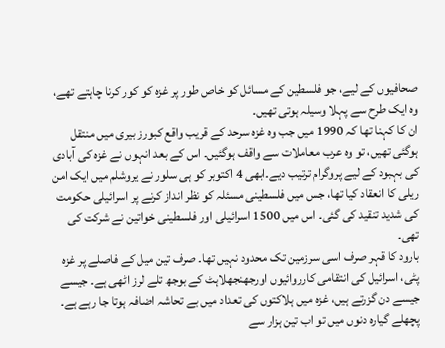صحافیوں کے لیے، جو فلسطین کے مسائل کو خاص طور پر غزہ کو کور کرنا چاہتے تھے، وہ ایک طرح سے پہلا وسیلہ ہوتی تھیں۔
ان کا کہنا تھا کہ 1990 میں جب وہ غزہ سرحد کے قریب واقع کبورز بیری میں منتقل ہوگئی تھیں، تو وہ عرب معاملات سے واقف ہوگئیں۔ اس کے بعد انہوں نے غزہ کی آبادی کی بہبود کے لیے پروگرام ترتیب دیے۔ابھی 4 اکتوبر کو ہی سلور نے یروشلم میں ایک امن ریلی کا انعقاد کیا تھا، جس میں فلسطینی مسئلہ کو نظر انداز کرنے پر اسرائیلی حکومت کی شدید تنقید کی گئی۔ اس میں 1500 اسرائیلی اور فلسطینی خواتین نے شرکت کی تھی۔
بارود کا قہر صرف اسی سرزمین تک محدود نہیں تھا۔ صرف تین میل کے فاصلے پر غزہ پٹی، اسرائیل کی انتقامی کارروائیوں اورجھنجھلاہٹ کے بوجھ تلے لرز اٹھی ہے۔ جیسے جیسے دن گزرتے ہیں، غزہ میں ہلاکتوں کی تعداد میں بے تحاشہ اضافہ ہوتا جا رہے ہے۔
پچھلے گیارہ دنوں میں تو اب تین ہزار سے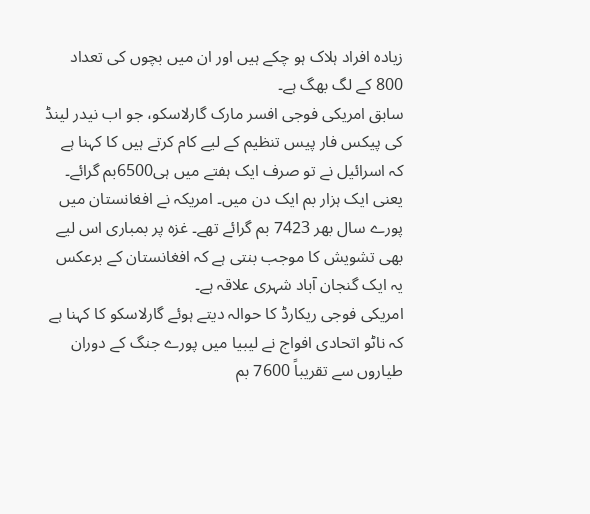زیادہ افراد ہلاک ہو چکے ہیں اور ان میں بچوں کی تعداد 800 کے لگ بھگ ہے۔
سابق امریکی فوجی افسر مارک گارلاسکو، جو اب نیدر لینڈ کی پیکس فار پیس تنظیم کے لیے کام کرتے ہیں کا کہنا ہے کہ اسرائیل نے تو صرف ایک ہفتے میں ہی6500بم گرائے۔ یعنی ایک ہزار بم ایک دن میں۔ امریکہ نے افغانستان میں پورے سال بھر 7423 بم گرائے تھے۔ غزہ پر بمباری اس لیے بھی تشویش کا موجب بنتی ہے کہ افغانستان کے برعکس یہ ایک گنجان آباد شہری علاقہ ہے۔
امریکی فوجی ریکارڈ کا حوالہ دیتے ہوئے گارلاسکو کا کہنا ہے کہ ناٹو اتحادی افواج نے لیبیا میں پورے جنگ کے دوران طیاروں سے تقریباً 7600 بم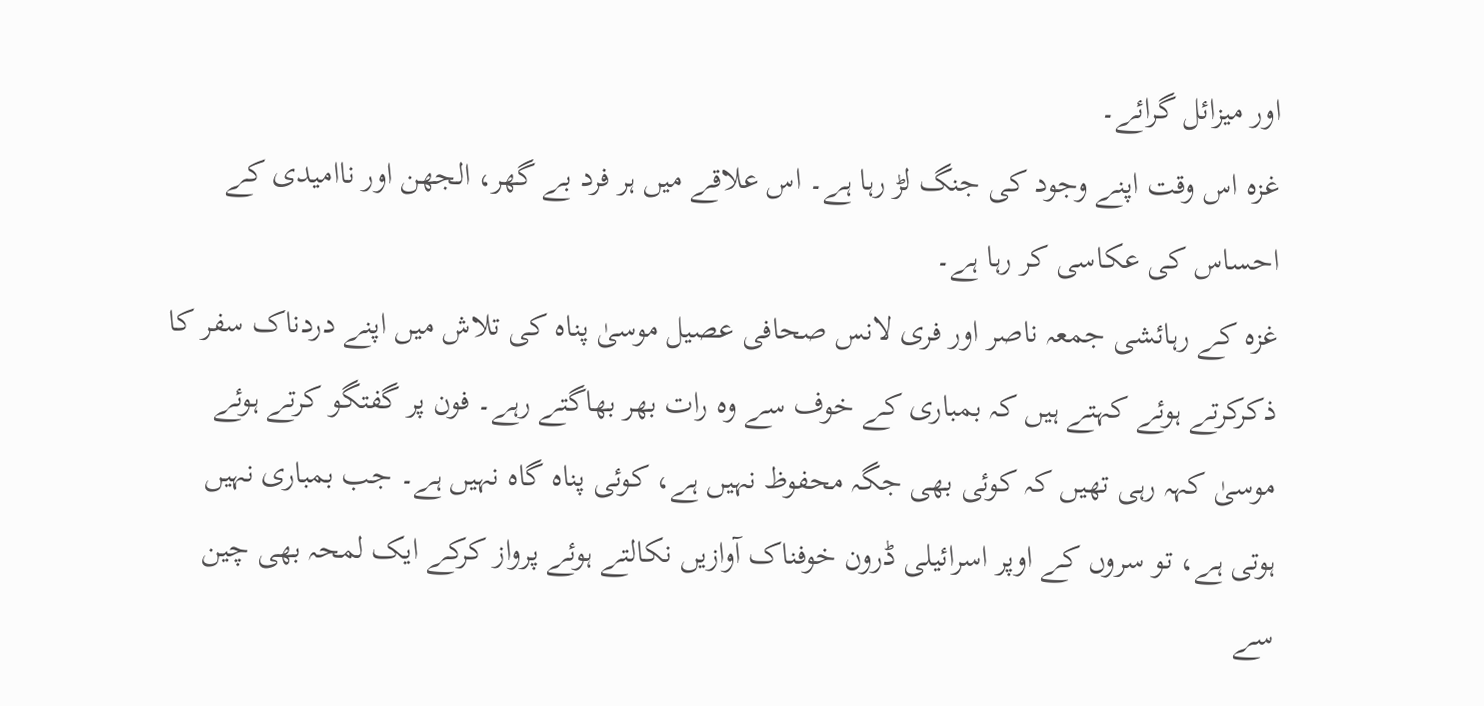اور میزائل گرائے۔
غزہ اس وقت اپنے وجود کی جنگ لڑ رہا ہے۔ اس علاقے میں ہر فرد بے گھر، الجھن اور ناامیدی کے احساس کی عکاسی کر رہا ہے۔
غزہ کے رہائشی جمعہ ناصر اور فری لانس صحافی عصیل موسیٰ پناہ کی تلاش میں اپنے دردناک سفر کا ذکرکرتے ہوئے کہتے ہیں کہ بمباری کے خوف سے وہ رات بھر بھاگتے رہے۔ فون پر گفتگو کرتے ہوئے موسیٰ کہہ رہی تھیں کہ کوئی بھی جگہ محفوظ نہیں ہے، کوئی پناہ گاہ نہیں ہے۔ جب بمباری نہیں ہوتی ہے، تو سروں کے اوپر اسرائیلی ڈرون خوفناک آوازیں نکالتے ہوئے پرواز کرکے ایک لمحہ بھی چین سے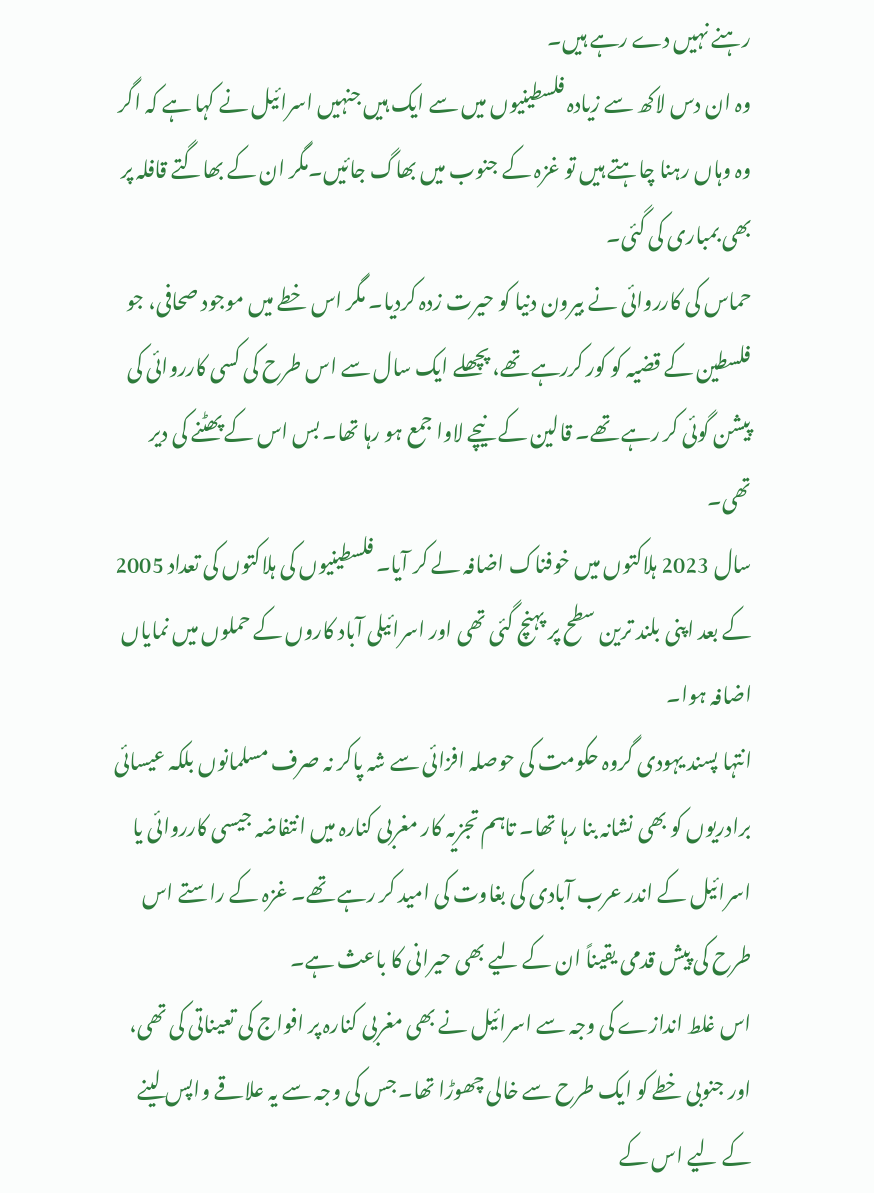رہنے نہیں دے رہے ہیں۔
وہ ان دس لاکھ سے زیادہ فلسطینیوں میں سے ایک ہیں جنہیں اسرائیل نے کہا ہے کہ اگر وہ وہاں رہنا چاہتے ہیں تو غزہ کے جنوب میں بھاگ جائیں۔مگر ان کے بھاگتے قافلہ پر بھی بمباری کی گئی۔
حماس کی کارروائی نے بیرون دنیا کو حیرت زدہ کردیا۔ مگر اس خطے میں موجود صحافی، جو فلسطین کے قضیہ کو کور کررہے تھے، پچھلے ایک سال سے اس طرح کی کسی کارروائی کی پیشن گوئی کر رہے تھے۔ قالین کے نیچے لاوا جمع ہو رہا تھا۔ بس اس کے پھٹنے کی دیر تھی۔
سال 2023 ہلاکتوں میں خوفناک اضافہ لے کر آیا۔ فلسطینیوں کی ہلاکتوں کی تعداد 2005 کے بعد اپنی بلند ترین سطح پر پہنچ گئی تھی اور اسرائیلی آباد کاروں کے حملوں میں نمایاں اضافہ ہوا۔
انتہا پسند یہودی گروہ حکومت کی حوصلہ افزائی سے شہ پاکر نہ صرف مسلمانوں بلکہ عیسائی برادریوں کو بھی نشانہ بنا رہا تھا۔ تاہم تجزیہ کار مغربی کنارہ میں انتفاضہ جیسی کارروائی یا اسرائیل کے اندر عرب آبادی کی بغاوت کی امید کر رہے تھے۔ غزہ کے راستے اس طرح کی پیش قدمی یقیناً ان کے لیے بھی حیرانی کا باعث ہے۔
اس غلط اندازے کی وجہ سے اسرائیل نے بھی مغربی کنارہ پر افواج کی تعیناتی کی تھی، اور جنوبی خطے کو ایک طرح سے خالی چھوڑا تھا۔ جس کی وجہ سے یہ علاقے واپس لینے کے لیے اس کے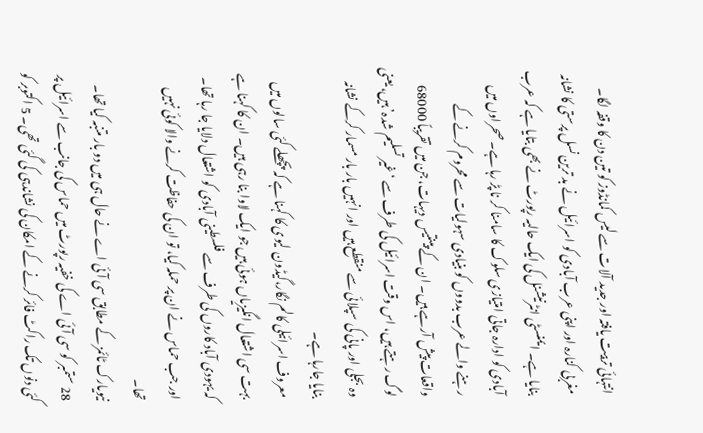انتہائی تربیت یافتہ اور جدید آلات سے لیس کمانڈوز کو تین دن کا وقفہ لگا۔
مغربی کنارہ اور اپنی عرب آبادی کو اسرائیل نے بد ترین نسل پرستی کا نشانہ بنایا ہے۔ ایمنسٹی انٹرنیشنل کی ایک حالیہ رپورٹ نے بھی بتایا ہے کہ عرب آبادی کو ادارہ جاتی امتیازی سلوک کا سامنا کر نا پڑ رہا ہے۔ صحراوں میں رہنے والے عرب بدووں کو بنیادی سہولیات سے محروم کرنے کے واقعات پیش آرہے ہیں۔ ان کے پینتیس دیہات، جن میں تقریباً 68000 لوگ رہتے ہیں، اس وقت اسرائیل کی طرف سے ‘غیر تسلیم شدہ’ ہیں، یعنی وہ بجلی اور پانی کی سپلائی سے منقطع ہیں اور انہیں بار بار مسمار کرکے نشانہ بنایا جارہا ہے۔
معروف اسرائیلی کالم نگار،گیڈون لیوی کا کہنا ہے کہ پچھلے کئی سالوں میں بہت سی اشتعال انگیزیاں ہوئی ہیں جو ایک لاوا بنا رہی ہیں۔ ان کا کہنا ہے کہ یہودی آباد کاروں کی طرف سے فلسطینی آبادی کو اشتعال دلایا جا رہا تھا۔ اور جب حماس نے ان پر حملہ کیا، تو ان کی حفاظت کرنے والا کوئی نہیں تھا۔
نیویارک ٹائمز کے مطابق سی آئی اے نے حال ہی میں دو بار متنبہ کیا تھا۔ 28 ستمبر کو سی آئی اے کی خفیہ رپورٹ میں حماس کی جانب سے اسرائیل پر کئی دنوں تک راکٹ فائر کرنے کے امکان کی نشاندہی کی گئی تھی۔ 5 اکتوبر کو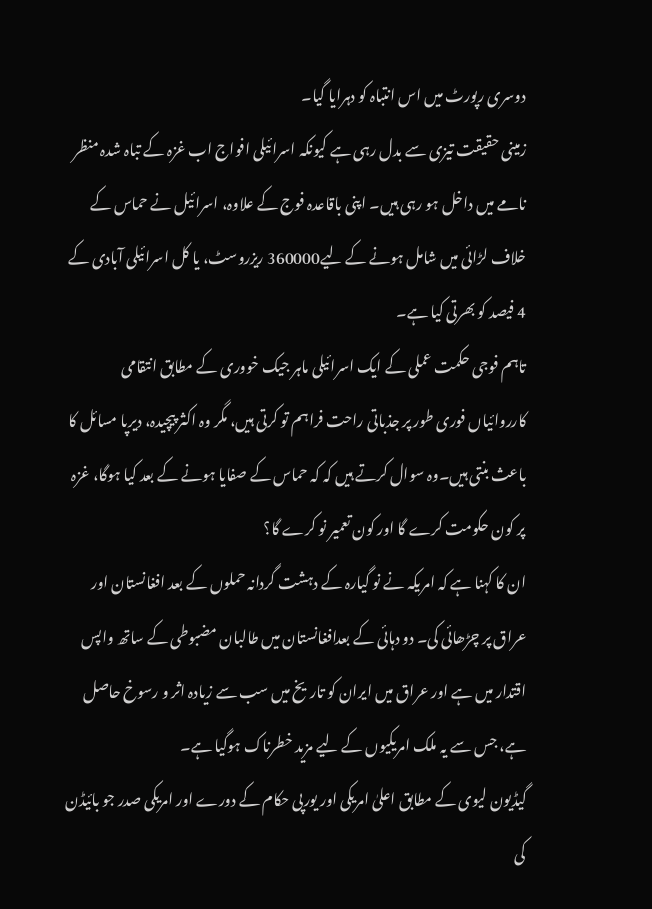دوسری رپورٹ میں اس انتباہ کو دہرایا گیا۔
زمینی حقیقت تیزی سے بدل رہی ہے کیونکہ اسرائیلی افواج اب غزہ کے تباہ شدہ منظر نامے میں داخل ہو رہی ہیں۔ اپنی باقاعدہ فوج کے علاوہ، اسرائیل نے حماس کے خلاف لڑائی میں شامل ہونے کے لیے360000 ریزروسٹ، یا کل اسرائیلی آبادی کے 4 فیصد کو بھرتی کیا ہے۔
تاہم فوجی حکمت عملی کے ایک اسرائیلی ماہر جیک خووری کے مطابق انتقامی کارروائیاں فوری طور پر جذباتی راحت فراہم تو کرتی ہیں، مگر وہ اکثر پیچیدہ، دیرپا مسائل کا باعث بنتی ہیں۔وہ سوال کرتے ہیں کہ کہ حماس کے صفایا ہونے کے بعد کیا ہوگا، غزہ پر کون حکومت کرے گا اور کون تعمیر نو کرے گا؟
ان کا کہنا ہے کہ امریکہ نے نو گیارہ کے دہشت گردانہ حملوں کے بعد افغانستان اور عراق پر چڑھائی کی۔ دو دہائی کے بعدافغانستان میں طالبان مضبوطی کے ساتھ واپس اقتدار میں ہے اور عراق میں ایران کو تاریخ میں سب سے زیادہ اثر و رسوخ حاصل ہے، جس سے یہ ملک امریکیوں کے لیے مزید خطرناک ہوگیا ہے۔
گیڈیون لیوی کے مطابق اعلیٰ امریکی اور یورپی حکام کے دورے اور امریکی صدر جو بائیڈن کی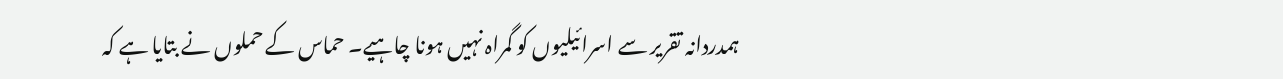ہمدردانہ تقریر سے اسرائیلیوں کو گمراہ نہیں ہونا چاہیے۔ حماس کے حملوں نے بتایا ہے کہ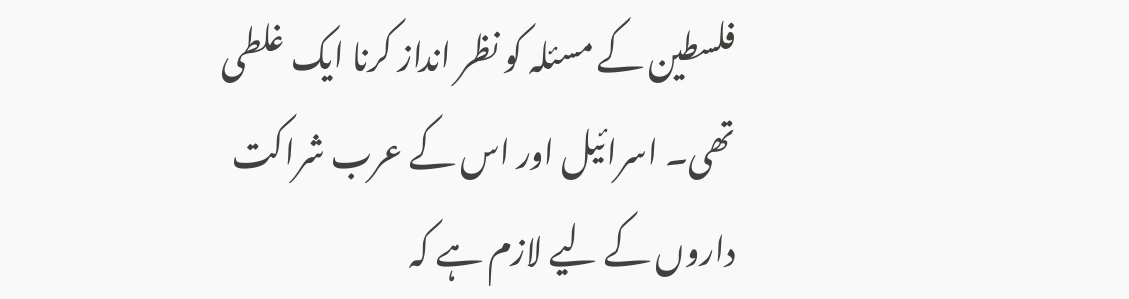فلسطین کے مسئلہ کو نظر انداز کرنا ایک غلطی تھی۔ اسرائیل اور اس کے عرب شراکت داروں کے لیے لازم ہے کہ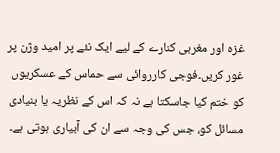غزہ اور مغربی کنارے کے لیے ایک نئے پر امید وژن پر غور کریں۔فوجی کارروائی سے حماس کے عسکریوں کو ختم کیا جاسکتا ہے نہ کہ اس کے نظریہ یا بنیادی مسائل کو، جس کی وجہ سے ان کی آبیاری ہوتی ہے۔